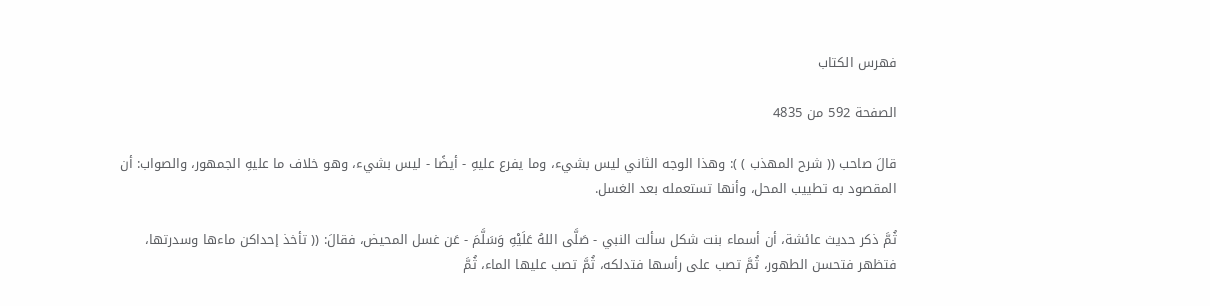فهرس الكتاب

الصفحة 592 من 4835

قالَ صاحب (( شرح المهذب ) ): وهذا الوجه الثاني ليس بشيء، وما يفرع عليهِ - أيضًا - ليس بشيء، وهو خلاف ما عليهِ الجمهور، والصواب: أن المقصود به تطييب المحل، وأنها تستعمله بعد الغسل.

ثُمَّ ذكر حديث عائشة، أن أسماء بنت شكل سألت النبي - صَلَّى اللهُ عَلَيْهِ وَسَلَّمَ - عَن غسل المحيض، فقالَ: (( تأخذ إحداكن ماءها وسدرتها، فتظهر فتحسن الطهور، ثُمَّ تصب على رأسها فتدلكه، ثُمَّ تصب عليها الماء، ثُمَّ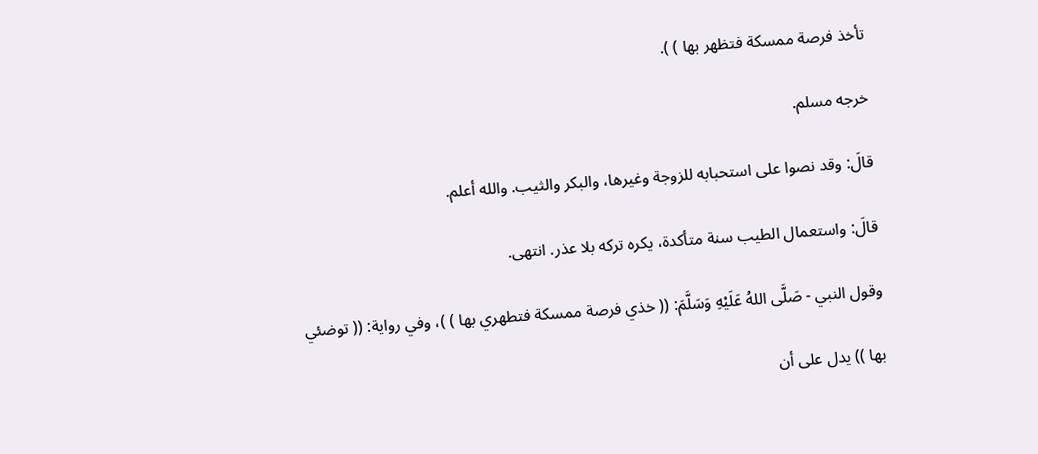تأخذ فرصة ممسكة فتظهر بها ) ).

خرجه مسلم.

قالَ: وقد نصوا على استحبابه للزوجة وغيرها، والبكر والثيب. والله أعلم.

قالَ: واستعمال الطيب سنة متأكدة، يكره تركه بلا عذر. انتهى.

وقول النبي - صَلَّى اللهُ عَلَيْهِ وَسَلَّمَ: (( خذي فرصة ممسكة فتطهري بها ) )، وفي رواية: (( توضئي

بها )) يدل على أن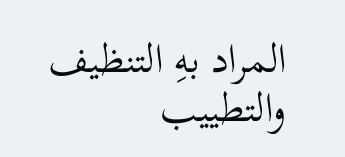المراد بهِ التنظيف والتطييب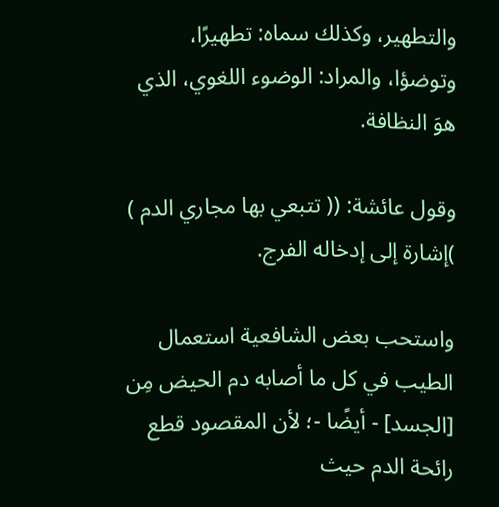والتطهير، وكذلك سماه: تطهيرًا، وتوضؤا، والمراد: الوضوء اللغوي، الذي هوَ النظافة.

وقول عائشة: (( تتبعي بها مجاري الدم ) )إشارة إلى إدخاله الفرج.

واستحب بعض الشافعية استعمال الطيب في كل ما أصابه دم الحيض مِن [الجسد] - أيضًا -؛ لأن المقصود قطع رائحة الدم حيث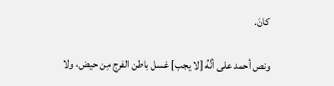كانَ.

ونص أحمد على أنَّهُ [لا يجب] غسل باطن الفرج مِن حيض، ولا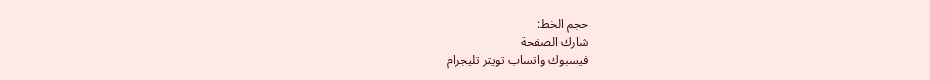حجم الخط:
شارك الصفحة
فيسبوك واتساب تويتر تليجرام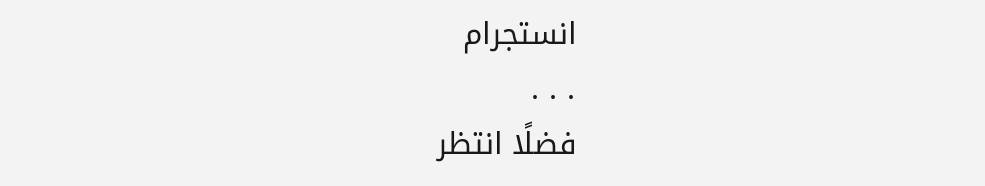انستجرام
. . .
فضلًا انتظر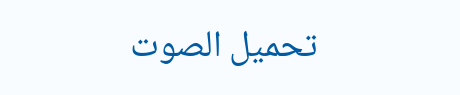تحميل الصوت